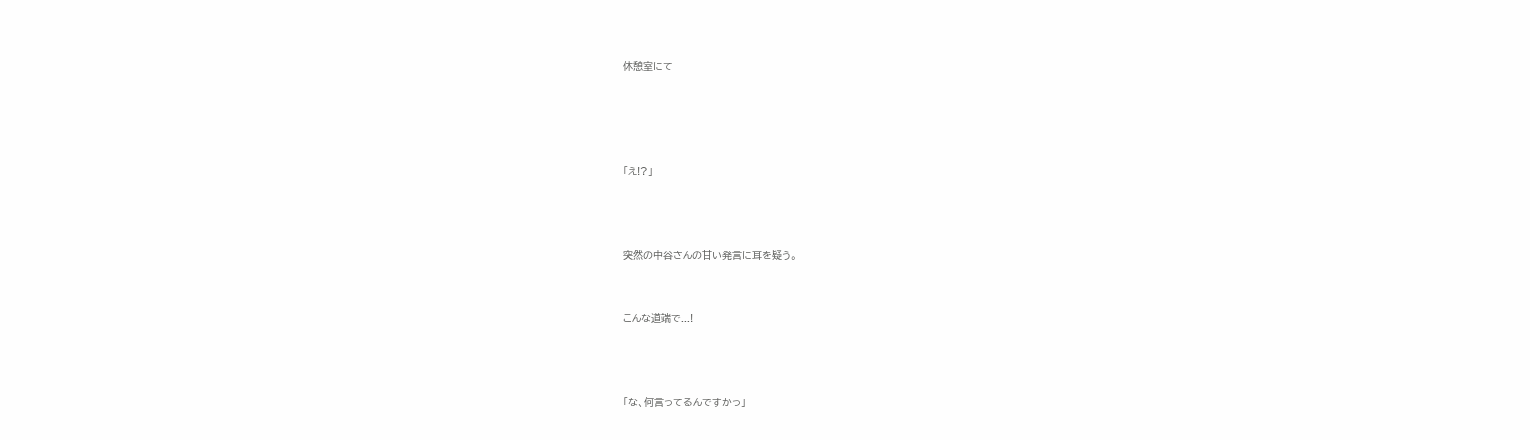休憩室にて




「え!?」



突然の中谷さんの甘い発言に耳を疑う。


こんな道端で...!



「な、何言ってるんですかっ」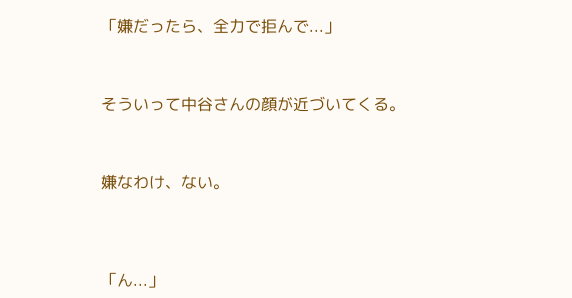「嫌だったら、全力で拒んで...」



そういって中谷さんの顔が近づいてくる。



嫌なわけ、ない。




「ん...」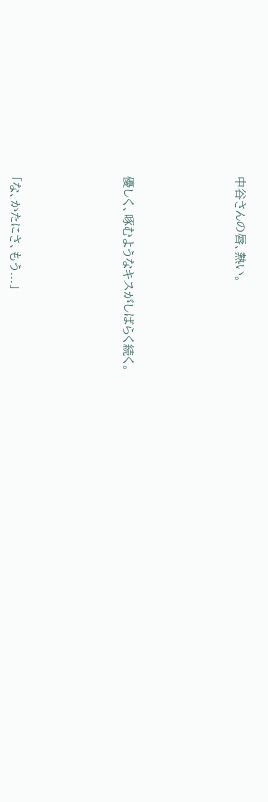中谷さんの唇、熱い。





優しく、啄むようなキスがしばらく続く。





「な、かたにさ、もう...」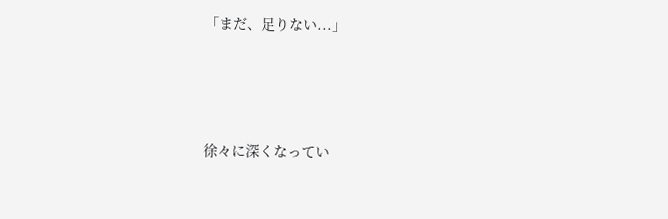「まだ、足りない...」




徐々に深くなってい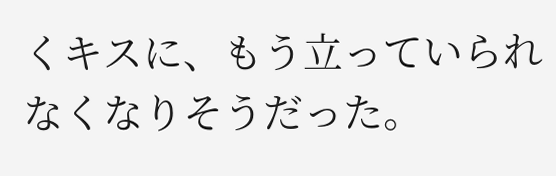くキスに、もう立っていられなくなりそうだった。